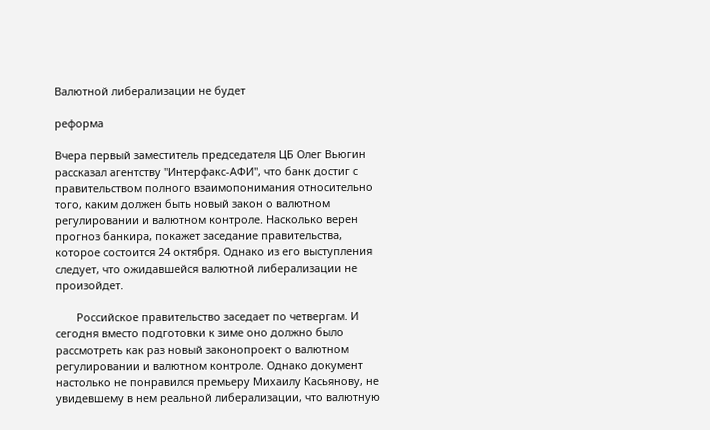Валютной либерализации не будет

реформа

Вчера первый заместитель председателя ЦБ Олег Вьюгин рассказал агентству "Интерфакс-АФИ", что банк достиг с правительством полного взаимопонимания относительно того, каким должен быть новый закон о валютном регулировании и валютном контроле. Насколько верен прогноз банкира, покажет заседание правительства, которое состоится 24 октября. Однако из его выступления следует, что ожидавшейся валютной либерализации не произойдет.

       Российское правительство заседает по четвергам. И сегодня вместо подготовки к зиме оно должно было рассмотреть как раз новый законопроект о валютном регулировании и валютном контроле. Однако документ настолько не понравился премьеру Михаилу Касьянову, не увидевшему в нем реальной либерализации, что валютную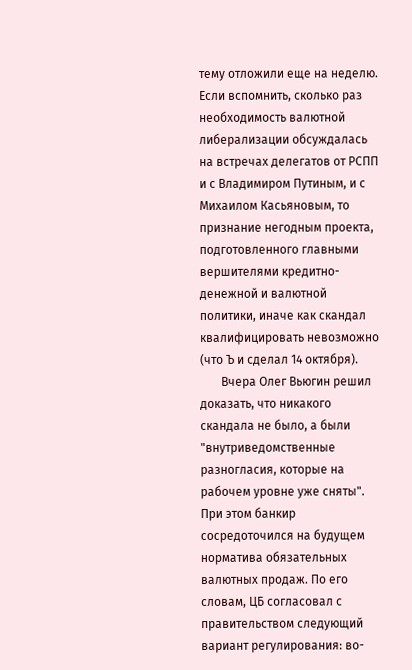тему отложили еще на неделю. Если вспомнить, сколько раз необходимость валютной либерализации обсуждалась на встречах делегатов от РСПП и с Владимиром Путиным, и с Михаилом Касьяновым, то признание негодным проекта, подготовленного главными вершителями кредитно-денежной и валютной политики, иначе как скандал квалифицировать невозможно (что Ъ и сделал 14 октября).
       Вчера Олег Вьюгин решил доказать, что никакого скандала не было, а были "внутриведомственные разногласия, которые на рабочем уровне уже сняты". При этом банкир сосредоточился на будущем норматива обязательных валютных продаж. По его словам, ЦБ согласовал с правительством следующий вариант регулирования: во-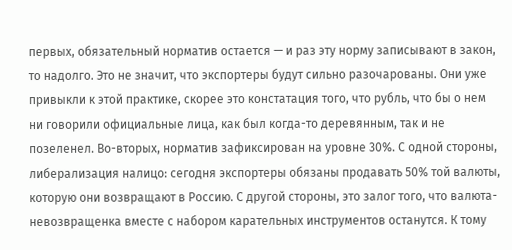первых, обязательный норматив остается — и раз эту норму записывают в закон, то надолго. Это не значит, что экспортеры будут сильно разочарованы. Они уже привыкли к этой практике, скорее это констатация того, что рубль, что бы о нем ни говорили официальные лица, как был когда-то деревянным, так и не позеленел. Во-вторых, норматив зафиксирован на уровне 30%. С одной стороны, либерализация налицо: сегодня экспортеры обязаны продавать 50% той валюты, которую они возвращают в Россию. С другой стороны, это залог того, что валюта-невозвращенка вместе с набором карательных инструментов останутся. К тому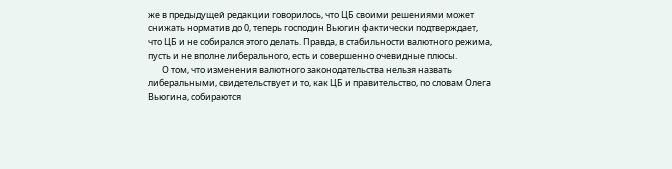же в предыдущей редакции говорилось, что ЦБ своими решениями может снижать норматив до 0, теперь господин Вьюгин фактически подтверждает, что ЦБ и не собирался этого делать. Правда, в стабильности валютного режима, пусть и не вполне либерального, есть и совершенно очевидные плюсы.
       О том, что изменения валютного законодательства нельзя назвать либеральными, свидетельствует и то, как ЦБ и правительство, по словам Олега Вьюгина, собираются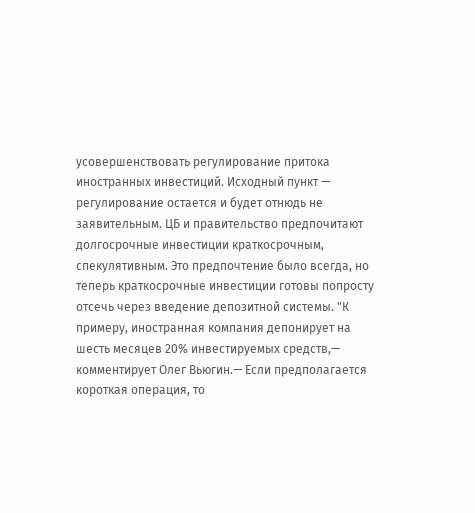усовершенствовать регулирование притока иностранных инвестиций. Исходный пункт — регулирование остается и будет отнюдь не заявительным. ЦБ и правительство предпочитают долгосрочные инвестиции краткосрочным, спекулятивным. Это предпочтение было всегда, но теперь краткосрочные инвестиции готовы попросту отсечь через введение депозитной системы. "К примеру, иностранная компания депонирует на шесть месяцев 20% инвестируемых средств,— комментирует Олег Вьюгин.— Если предполагается короткая операция, то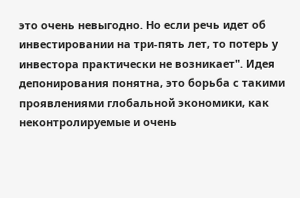это очень невыгодно. Но если речь идет об инвестировании на три-пять лет, то потерь у инвестора практически не возникает". Идея депонирования понятна, это борьба с такими проявлениями глобальной экономики, как неконтролируемые и очень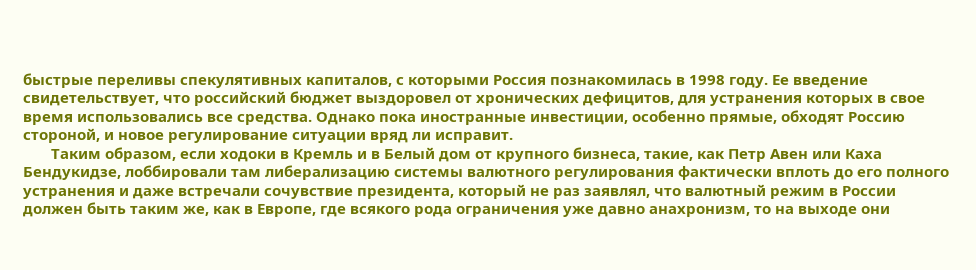быстрые переливы спекулятивных капиталов, с которыми Россия познакомилась в 1998 году. Ее введение свидетельствует, что российский бюджет выздоровел от хронических дефицитов, для устранения которых в свое время использовались все средства. Однако пока иностранные инвестиции, особенно прямые, обходят Россию стороной, и новое регулирование ситуации вряд ли исправит.
       Таким образом, если ходоки в Кремль и в Белый дом от крупного бизнеса, такие, как Петр Авен или Каха Бендукидзе, лоббировали там либерализацию системы валютного регулирования фактически вплоть до его полного устранения и даже встречали сочувствие президента, который не раз заявлял, что валютный режим в России должен быть таким же, как в Европе, где всякого рода ограничения уже давно анахронизм, то на выходе они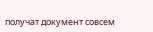получат документ совсем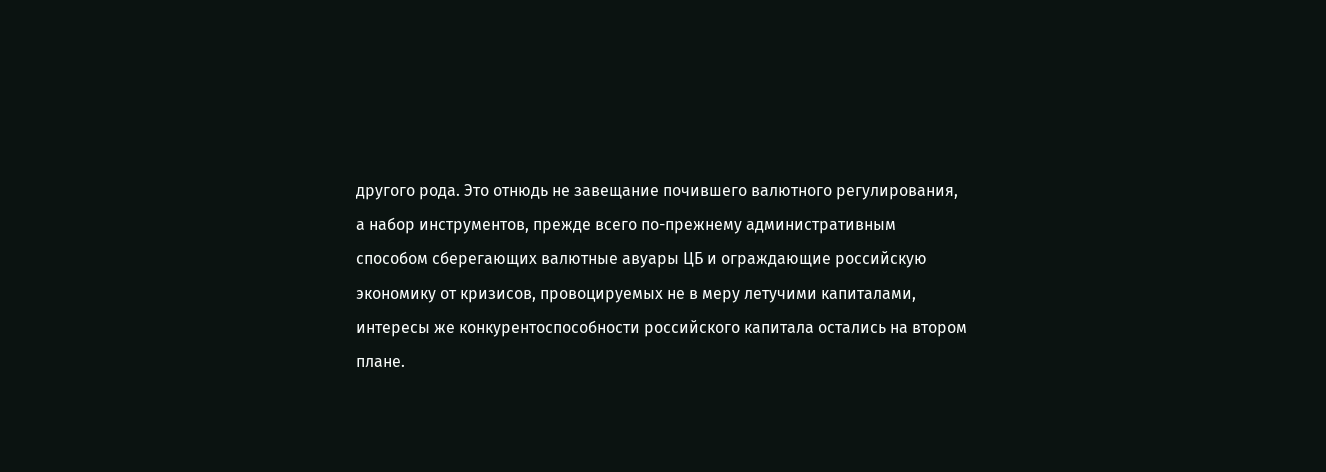другого рода. Это отнюдь не завещание почившего валютного регулирования, а набор инструментов, прежде всего по-прежнему административным способом сберегающих валютные авуары ЦБ и ограждающие российскую экономику от кризисов, провоцируемых не в меру летучими капиталами, интересы же конкурентоспособности российского капитала остались на втором плане.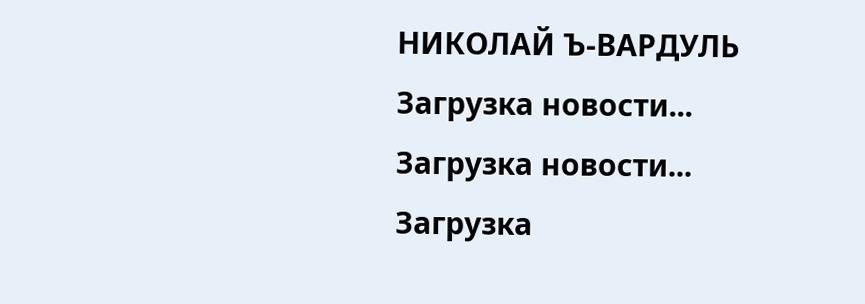НИКОЛАЙ Ъ-ВАРДУЛЬ
Загрузка новости...
Загрузка новости...
Загрузка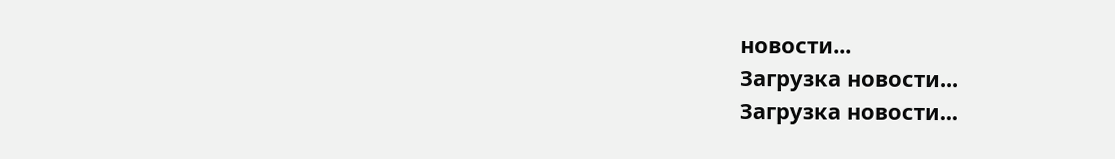новости...
Загрузка новости...
Загрузка новости...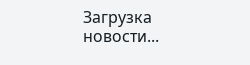Загрузка новости...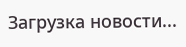Загрузка новости...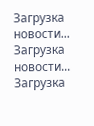Загрузка новости...
Загрузка новости...
Загрузка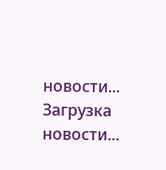новости...
Загрузка новости...